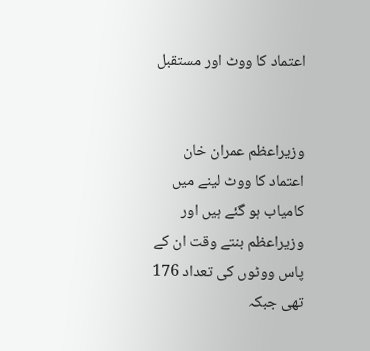اعتماد کا ووٹ اور مستقبل


وزیراعظم عمران خان اعتماد کا ووٹ لینے میں کامیاب ہو گئے ہیں اور وزیراعظم بنتے وقت ان کے پاس ووٹوں کی تعداد 176 تھی جبکہ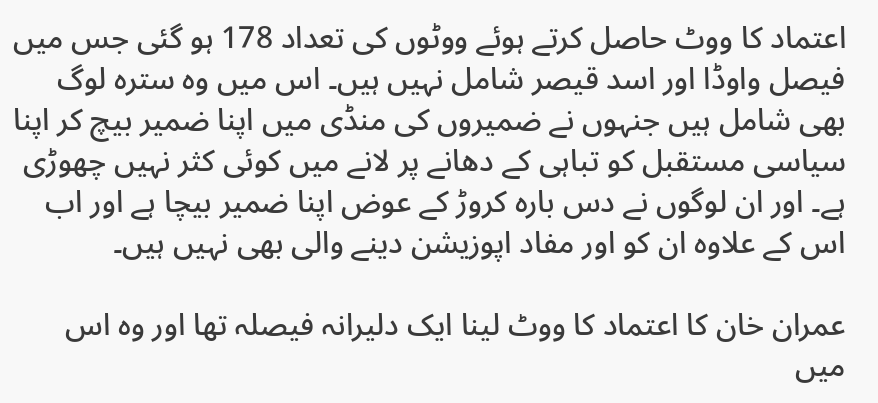اعتماد کا ووٹ حاصل کرتے ہوئے ووٹوں کی تعداد 178 ہو گئی جس میں فیصل واوڈا اور اسد قیصر شامل نہیں ہیں۔ اس میں وہ سترہ لوگ بھی شامل ہیں جنہوں نے ضمیروں کی منڈی میں اپنا ضمیر بیچ کر اپنا سیاسی مستقبل کو تباہی کے دھانے پر لانے میں کوئی کثر نہیں چھوڑی ہے۔ اور ان لوگوں نے دس بارہ کروڑ کے عوض اپنا ضمیر بیچا ہے اور اب اس کے علاوہ ان کو اور مفاد اپوزیشن دینے والی بھی نہیں ہیں۔

عمران خان کا اعتماد کا ووٹ لینا ایک دلیرانہ فیصلہ تھا اور وہ اس میں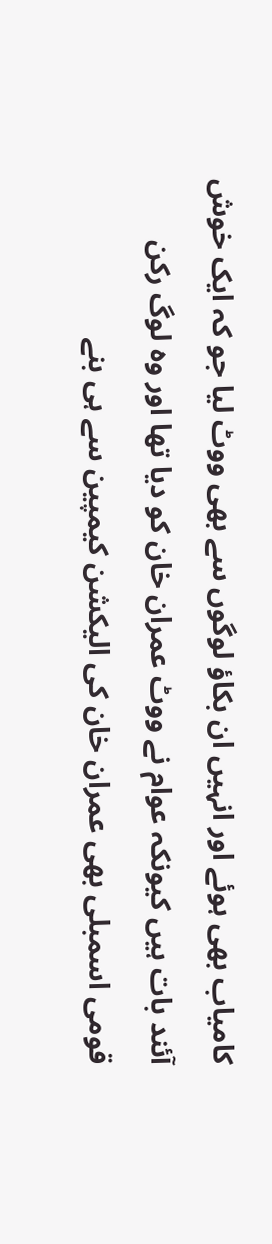کامیاب بھی ہوئے اور انہیں ان بکاؤ لوگوں سے بھی ووٹ لیا جو کہ ایک خوش آئند بات ہیں کیونکہ عوام نے ووٹ عمران خان کو دیا تھا اور وہ لوگ رکن قومی اسمبلی بھی عمران خان کی الیکشن کیمپین سے ہی بنے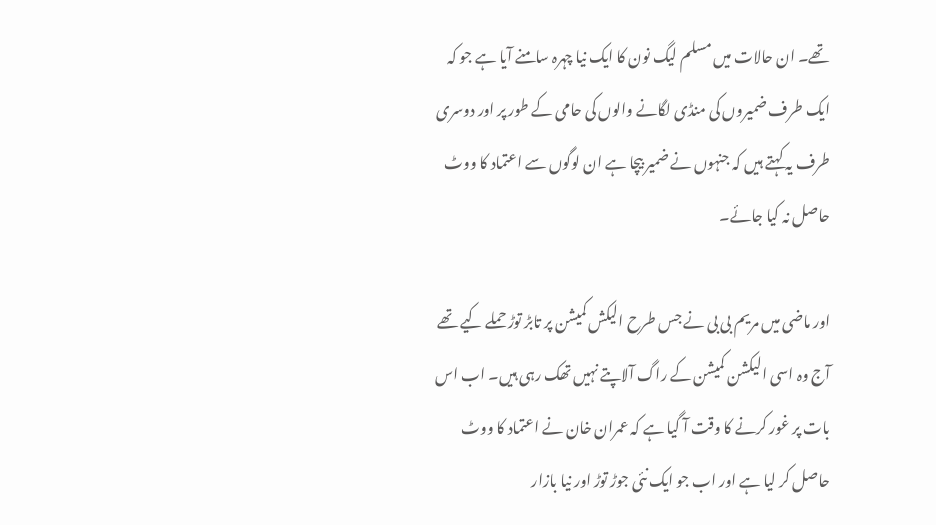تھے۔ ان حالات میں مسلم لیگ نون کا ایک نیا چہرہ سامنے آیا ہے جو کہ ایک طرف ضمیروں کی منڈی لگانے والوں کی حامی کے طور پر اور دوسری طرف یہ کہتے ہیں کہ جنہوں نے ضمیر بیچا ہے ان لوگوں سے اعتماد کا ووٹ حاصل نہ کیا جائے۔

اور ماضی میں مریم بی بی نے جس طرح الیکش کمیشن پر تابڑ توڑ حملے کیے تھے آج وہ اسی الیکشن کمیشن کے راگ آلاپتے نہیں تھک رہی ہیں۔ اب اس بات پر غور کرنے کا وقت آ گیا ہے کہ عمران خان نے اعتماد کا ووٹ حاصل کر لیا ہے اور اب جو ایک نئی جوڑ توڑ اور نیا بازار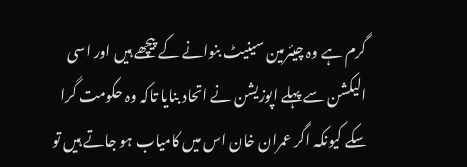گرم ہے وہ چیئرمین سینیٹ بنوانے کے پیچھے ہیں اور اسی الیکشن سے پہلے اپوزیشن نے اتحاد بنایا تاکہ وہ حکومت گرا سکے کیونکہ اگر عمران خان اس میں کامیاب ہو جاتے ہیں تو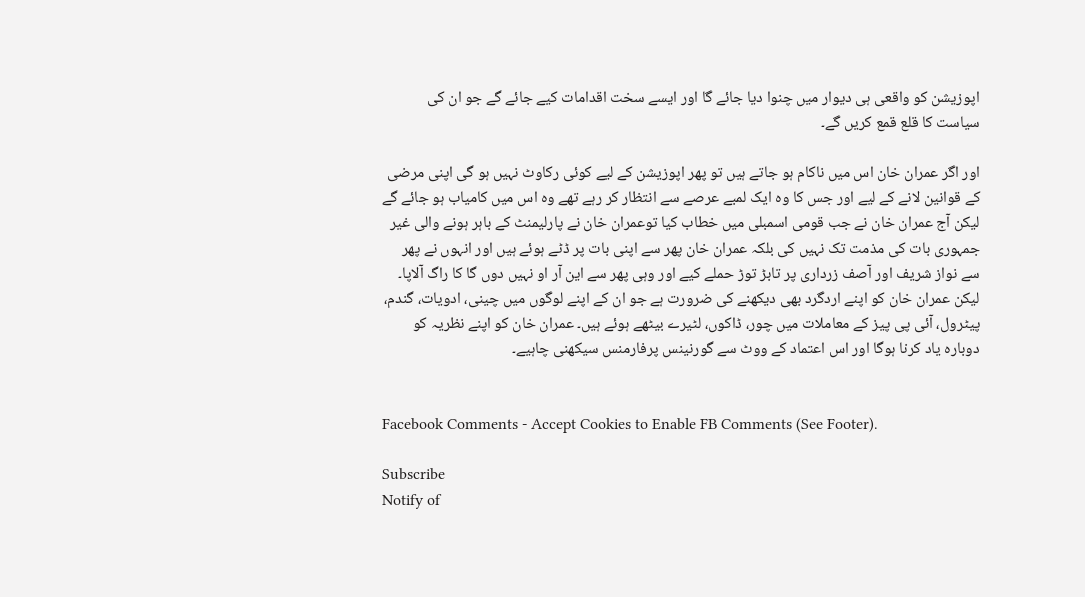اپوزیشن کو واقعی ہی دیوار میں چنوا دیا جائے گا اور ایسے سخت اقدامات کیے جائے گے جو ان کی سیاست کا قلع قمع کریں گے۔

اور اگر عمران خان اس میں ناکام ہو جاتے ہیں تو پھر اپوزیشن کے لیے کوئی رکاوٹ نہیں ہو گی اپنی مرضی کے قوانین لانے کے لیے اور جس کا وہ ایک لمبے عرصے سے انتظار کر رہے تھے وہ اس میں کامیاب ہو جائے گے لیکن آج عمران خان نے جب قومی اسمبلی میں خطاب کیا توعمران خان نے پارلیمنٹ کے باہر ہونے والی غیر جمہوری بات کی مذمت تک نہیں کی بلکہ عمران خان پھر سے اپنی بات پر ڈٹے ہوئے ہیں اور انہوں نے پھر سے نواز شریف اور آصف زرداری پر تابڑ توڑ حملے کیے اور وہی پھر سے این آر او نہیں دوں گا کا راگ آلاپا۔ لیکن عمران خان کو اپنے اردگرد بھی دیکھنے کی ضرورت ہے جو ان کے اپنے لوگوں میں چینی، ادویات، گندم، پیٹرول، آئی پی پیز کے معاملات میں چور، ڈاکوں، لٹیرے بیٹھے ہوئے ہیں۔ عمران خان کو اپنے نظریہ کو دوبارہ یاد کرنا ہوگا اور اس اعتماد کے ووٹ سے گورنینس پرفارمنس سیکھنی چاہیے۔


Facebook Comments - Accept Cookies to Enable FB Comments (See Footer).

Subscribe
Notify of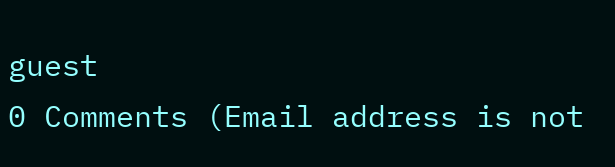guest
0 Comments (Email address is not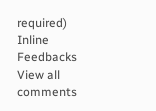required)
Inline Feedbacks
View all comments